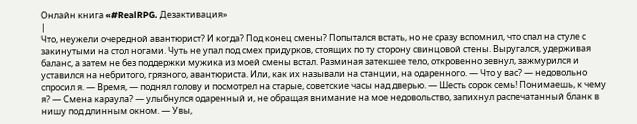Онлайн книга «#RealRPG. Дезактивация»
|
Что, неужели очередной авантюрист? И когда? Под конец смены? Попытался встать, но не сразу вспомнил, что спал на стуле с закинутыми на стол ногами. Чуть не упал под смех придурков, стоящих по ту сторону свинцовой стены. Выругался, удерживая баланс, а затем не без поддержки мужика из моей смены встал. Разминая затекшее тело, откровенно зевнул, зажмурился и уставился на небритого, грязного, авантюриста. Или, как их называли на станции, на одаренного. — Что у вас? — недовольно спросил я. — Время, — поднял голову и посмотрел на старые, советские часы над дверью. — Шесть сорок семь! Понимаешь, к чему я? — Смена караула? — улыбнулся одаренный и, не обращая внимание на мое недовольство, запихнул распечатанный бланк в нишу под длинным окном. — Увы,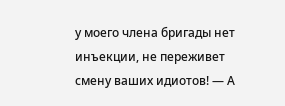у моего члена бригады нет инъекции, не переживет смену ваших идиотов! — А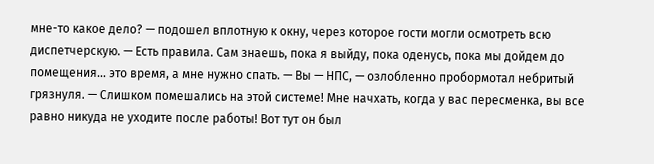мне-то какое дело? — подошел вплотную к окну, через которое гости могли осмотреть всю диспетчерскую. — Есть правила. Сам знаешь, пока я выйду, пока оденусь, пока мы дойдем до помещения… это время, а мне нужно спать. — Вы — НПС, — озлобленно пробормотал небритый грязнуля. — Слишком помешались на этой системе! Мне начхать, когда у вас пересменка, вы все равно никуда не уходите после работы! Вот тут он был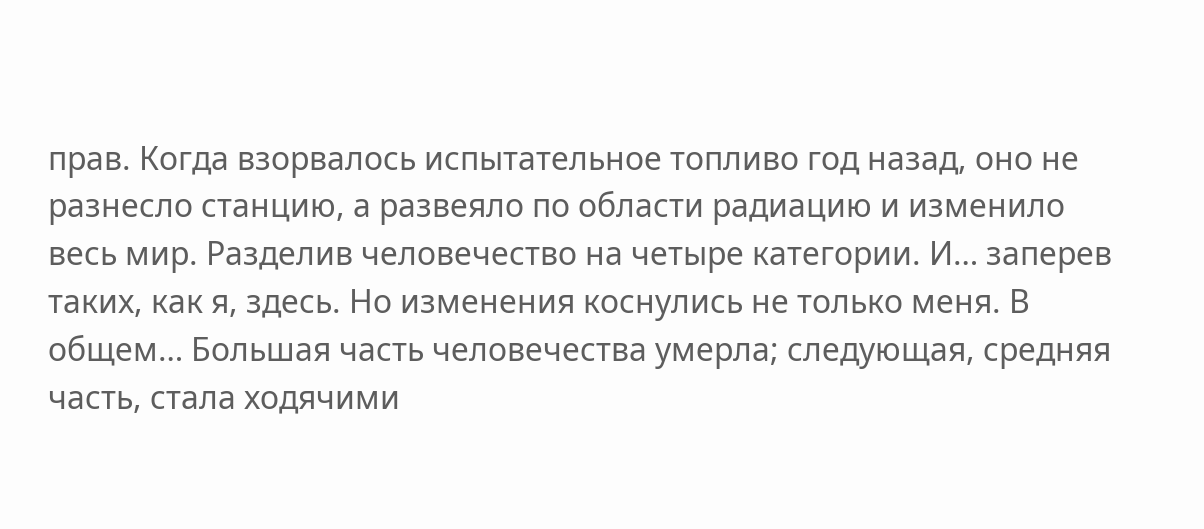прав. Когда взорвалось испытательное топливо год назад, оно не разнесло станцию, а развеяло по области радиацию и изменило весь мир. Разделив человечество на четыре категории. И… заперев таких, как я, здесь. Но изменения коснулись не только меня. В общем… Большая часть человечества умерла; следующая, средняя часть, стала ходячими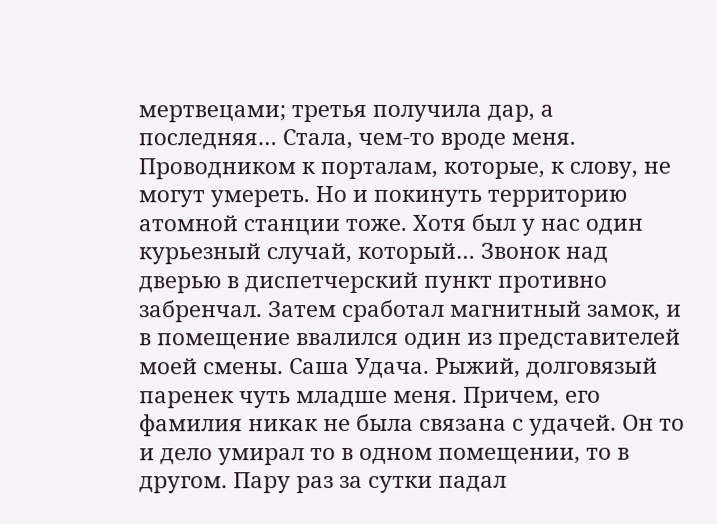мертвецами; третья получила дар, а последняя… Стала, чем-то вроде меня. Проводником к порталам, которые, к слову, не могут умереть. Но и покинуть территорию атомной станции тоже. Хотя был у нас один курьезный случай, который… Звонок над дверью в диспетчерский пункт противно забренчал. Затем сработал магнитный замок, и в помещение ввалился один из представителей моей смены. Саша Удача. Рыжий, долговязый паренек чуть младше меня. Причем, его фамилия никак не была связана с удачей. Он то и дело умирал то в одном помещении, то в другом. Пару раз за сутки падал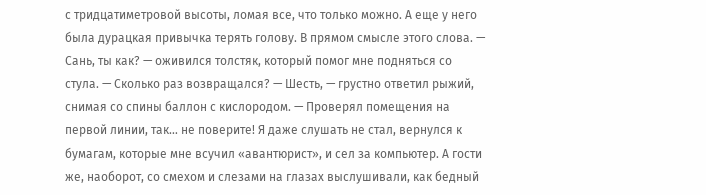с тридцатиметровой высоты, ломая все, что только можно. А еще у него была дурацкая привычка терять голову. В прямом смысле этого слова. — Сань, ты как? — оживился толстяк, который помог мне подняться со стула. — Сколько раз возвращался? — Шесть, — грустно ответил рыжий, снимая со спины баллон с кислородом. — Проверял помещения на первой линии, так… не поверите! Я даже слушать не стал, вернулся к бумагам, которые мне всучил «авантюрист», и сел за компьютер. А гости же, наоборот, со смехом и слезами на глазах выслушивали, как бедный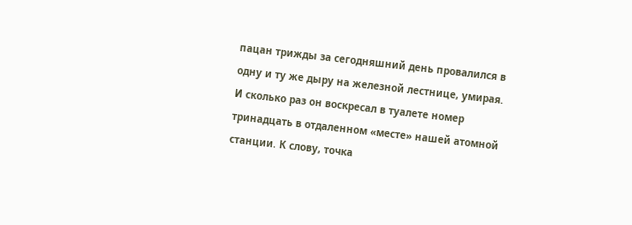пацан трижды за сегодняшний день провалился в одну и ту же дыру на железной лестнице, умирая. И сколько раз он воскресал в туалете номер тринадцать в отдаленном «месте» нашей атомной станции. К слову, точка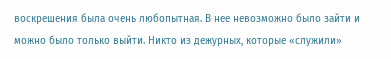воскрешения была очень любопытная. В нее невозможно было зайти и можно было только выйти. Никто из дежурных, которые «служили»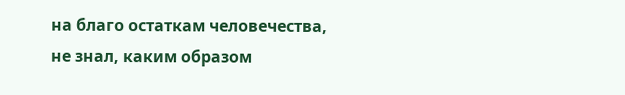на благо остаткам человечества, не знал, каким образом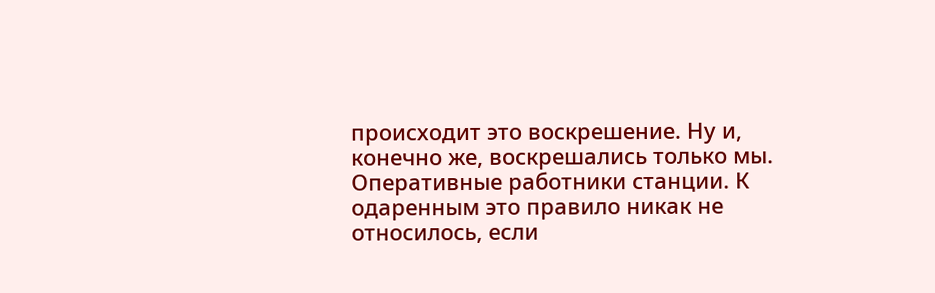происходит это воскрешение. Ну и, конечно же, воскрешались только мы. Оперативные работники станции. К одаренным это правило никак не относилось, если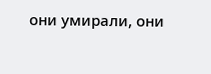они умирали, они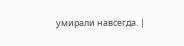умирали навсегда. |